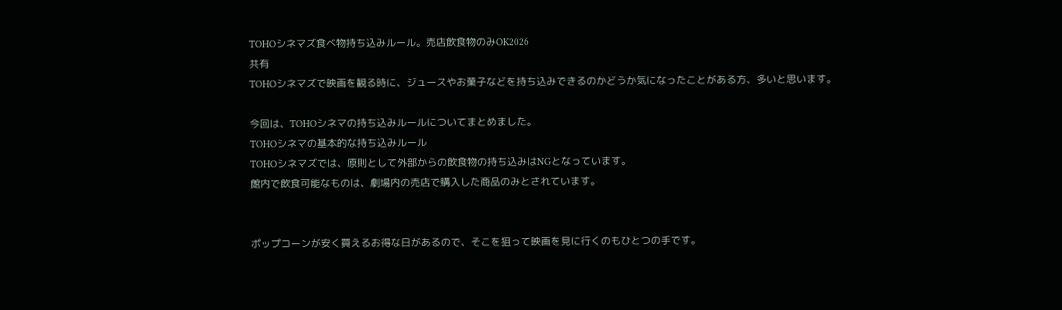TOHOシネマズ食べ物持ち込みルール。売店飲食物のみOK2026
共有
TOHOシネマズで映画を観る時に、ジュースやお菓子などを持ち込みできるのかどうか気になったことがある方、多いと思います。

今回は、TOHOシネマの持ち込みルールについてまとめました。
TOHOシネマの基本的な持ち込みルール
TOHOシネマズでは、原則として外部からの飲食物の持ち込みはNGとなっています。
館内で飲食可能なものは、劇場内の売店で購入した商品のみとされています。


ポップコーンが安く買えるお得な日があるので、そこを狙って映画を見に行くのもひとつの手です。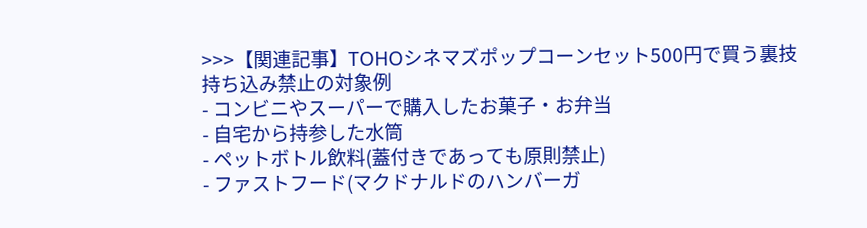>>>【関連記事】TOHOシネマズポップコーンセット500円で買う裏技
持ち込み禁止の対象例
- コンビニやスーパーで購入したお菓子・お弁当
- 自宅から持参した水筒
- ペットボトル飲料(蓋付きであっても原則禁止)
- ファストフード(マクドナルドのハンバーガ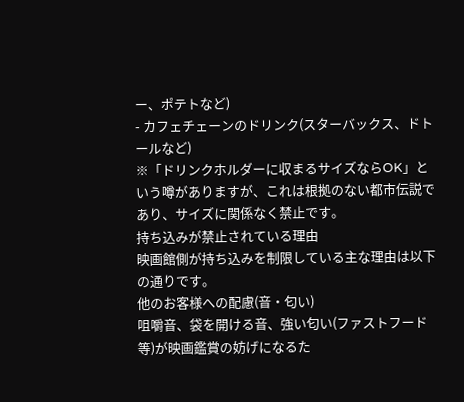ー、ポテトなど)
- カフェチェーンのドリンク(スターバックス、ドトールなど)
※「ドリンクホルダーに収まるサイズならOK」という噂がありますが、これは根拠のない都市伝説であり、サイズに関係なく禁止です。
持ち込みが禁止されている理由
映画館側が持ち込みを制限している主な理由は以下の通りです。
他のお客様への配慮(音・匂い)
咀嚼音、袋を開ける音、強い匂い(ファストフード等)が映画鑑賞の妨げになるた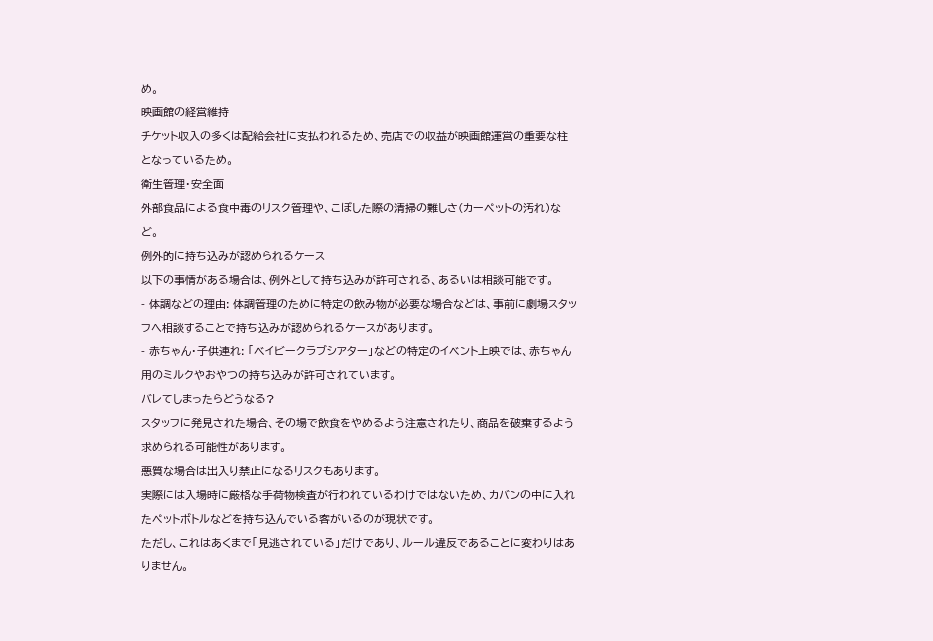め。
映画館の経営維持
チケット収入の多くは配給会社に支払われるため、売店での収益が映画館運営の重要な柱となっているため。
衛生管理・安全面
外部食品による食中毒のリスク管理や、こぼした際の清掃の難しさ(カーペットの汚れ)など。
例外的に持ち込みが認められるケース
以下の事情がある場合は、例外として持ち込みが許可される、あるいは相談可能です。
- 体調などの理由: 体調管理のために特定の飲み物が必要な場合などは、事前に劇場スタッフへ相談することで持ち込みが認められるケースがあります。
- 赤ちゃん・子供連れ: 「ベイビークラブシアター」などの特定のイベント上映では、赤ちゃん用のミルクやおやつの持ち込みが許可されています。
バレてしまったらどうなる?
スタッフに発見された場合、その場で飲食をやめるよう注意されたり、商品を破棄するよう求められる可能性があります。
悪質な場合は出入り禁止になるリスクもあります。
実際には入場時に厳格な手荷物検査が行われているわけではないため、カバンの中に入れたペットボトルなどを持ち込んでいる客がいるのが現状です。
ただし、これはあくまで「見逃されている」だけであり、ルール違反であることに変わりはありません。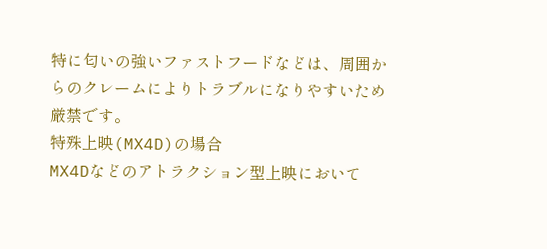特に匂いの強いファストフードなどは、周囲からのクレームによりトラブルになりやすいため厳禁です。
特殊上映(MX4D)の場合
MX4Dなどのアトラクション型上映において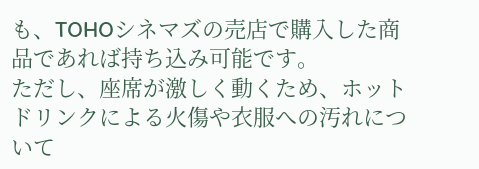も、TOHOシネマズの売店で購入した商品であれば持ち込み可能です。
ただし、座席が激しく動くため、ホットドリンクによる火傷や衣服への汚れについて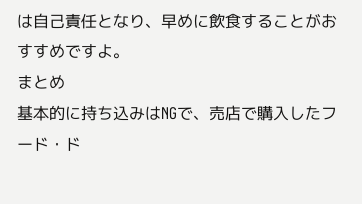は自己責任となり、早めに飲食することがおすすめですよ。
まとめ
基本的に持ち込みはNGで、売店で購入したフード・ド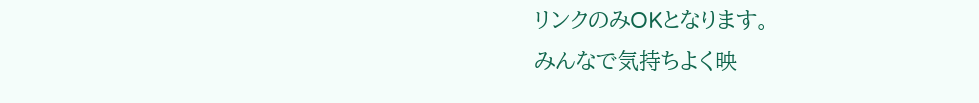リンクのみOKとなります。
みんなで気持ちよく映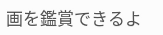画を鑑賞できるよ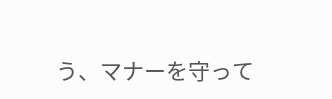う、マナーを守って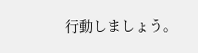行動しましょう。